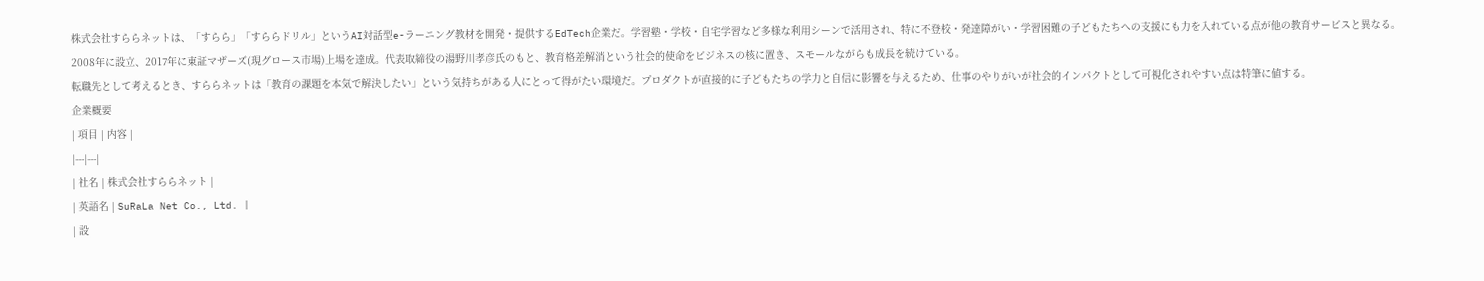株式会社すららネットは、「すらら」「すららドリル」というAI対話型e-ラーニング教材を開発・提供するEdTech企業だ。学習塾・学校・自宅学習など多様な利用シーンで活用され、特に不登校・発達障がい・学習困難の子どもたちへの支援にも力を入れている点が他の教育サービスと異なる。
2008年に設立、2017年に東証マザーズ(現グロース市場)上場を達成。代表取締役の湯野川孝彦氏のもと、教育格差解消という社会的使命をビジネスの核に置き、スモールながらも成長を続けている。
転職先として考えるとき、すららネットは「教育の課題を本気で解決したい」という気持ちがある人にとって得がたい環境だ。プロダクトが直接的に子どもたちの学力と自信に影響を与えるため、仕事のやりがいが社会的インパクトとして可視化されやすい点は特筆に値する。
企業概要
| 項目 | 内容 |
|---|---|
| 社名 | 株式会社すららネット |
| 英語名 | SuRaLa Net Co., Ltd. |
| 設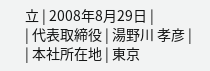立 | 2008年8月29日 |
| 代表取締役 | 湯野川 孝彦 |
| 本社所在地 | 東京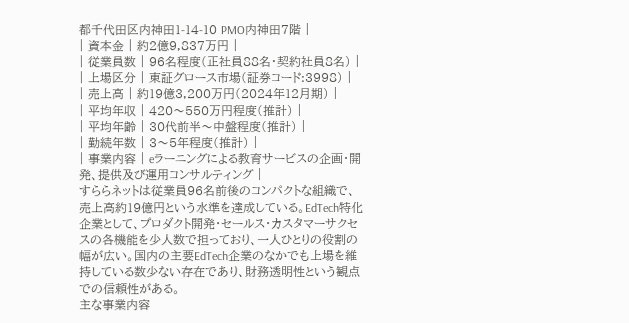都千代田区内神田1-14-10 PMO内神田7階 |
| 資本金 | 約2億9,837万円 |
| 従業員数 | 96名程度(正社員88名・契約社員8名) |
| 上場区分 | 東証グロース市場(証券コード:3998) |
| 売上高 | 約19億3,200万円(2024年12月期) |
| 平均年収 | 420〜550万円程度(推計) |
| 平均年齢 | 30代前半〜中盤程度(推計) |
| 勤続年数 | 3〜5年程度(推計) |
| 事業内容 | eラーニングによる教育サービスの企画・開発、提供及び運用コンサルティング |
すららネットは従業員96名前後のコンパクトな組織で、売上高約19億円という水準を達成している。EdTech特化企業として、プロダクト開発・セールス・カスタマーサクセスの各機能を少人数で担っており、一人ひとりの役割の幅が広い。国内の主要EdTech企業のなかでも上場を維持している数少ない存在であり、財務透明性という観点での信頼性がある。
主な事業内容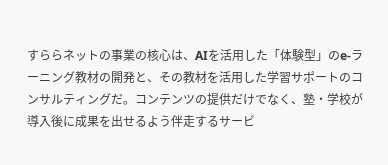すららネットの事業の核心は、AIを活用した「体験型」のe-ラーニング教材の開発と、その教材を活用した学習サポートのコンサルティングだ。コンテンツの提供だけでなく、塾・学校が導入後に成果を出せるよう伴走するサービ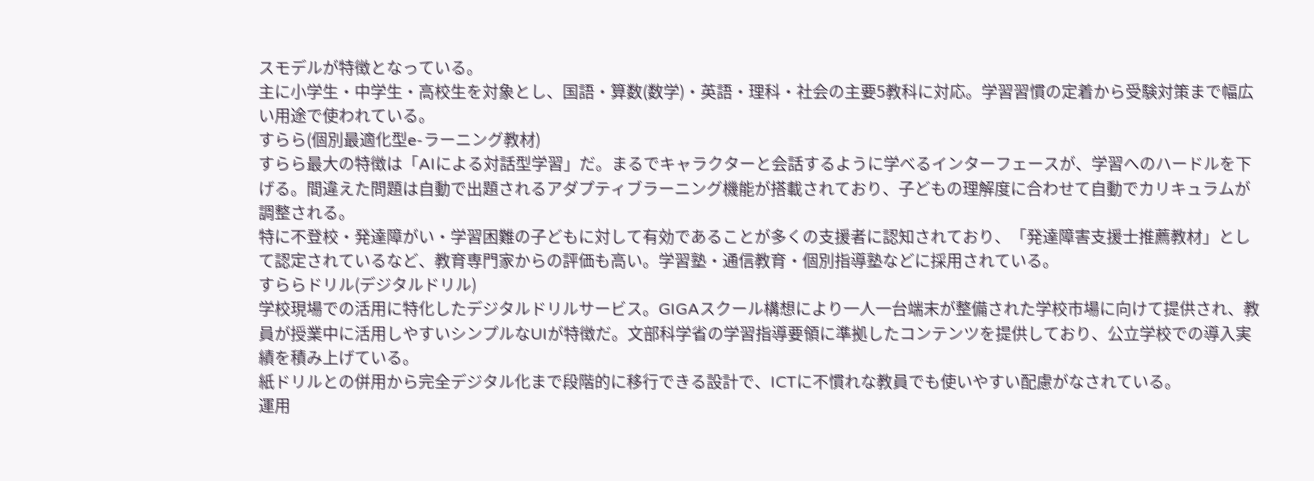スモデルが特徴となっている。
主に小学生・中学生・高校生を対象とし、国語・算数(数学)・英語・理科・社会の主要5教科に対応。学習習慣の定着から受験対策まで幅広い用途で使われている。
すらら(個別最適化型e-ラーニング教材)
すらら最大の特徴は「AIによる対話型学習」だ。まるでキャラクターと会話するように学べるインターフェースが、学習へのハードルを下げる。間違えた問題は自動で出題されるアダプティブラーニング機能が搭載されており、子どもの理解度に合わせて自動でカリキュラムが調整される。
特に不登校・発達障がい・学習困難の子どもに対して有効であることが多くの支援者に認知されており、「発達障害支援士推薦教材」として認定されているなど、教育専門家からの評価も高い。学習塾・通信教育・個別指導塾などに採用されている。
すららドリル(デジタルドリル)
学校現場での活用に特化したデジタルドリルサービス。GIGAスクール構想により一人一台端末が整備された学校市場に向けて提供され、教員が授業中に活用しやすいシンプルなUIが特徴だ。文部科学省の学習指導要領に準拠したコンテンツを提供しており、公立学校での導入実績を積み上げている。
紙ドリルとの併用から完全デジタル化まで段階的に移行できる設計で、ICTに不慣れな教員でも使いやすい配慮がなされている。
運用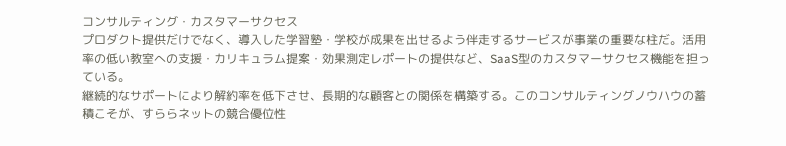コンサルティング・カスタマーサクセス
プロダクト提供だけでなく、導入した学習塾・学校が成果を出せるよう伴走するサービスが事業の重要な柱だ。活用率の低い教室への支援・カリキュラム提案・効果測定レポートの提供など、SaaS型のカスタマーサクセス機能を担っている。
継続的なサポートにより解約率を低下させ、長期的な顧客との関係を構築する。このコンサルティングノウハウの蓄積こそが、すららネットの競合優位性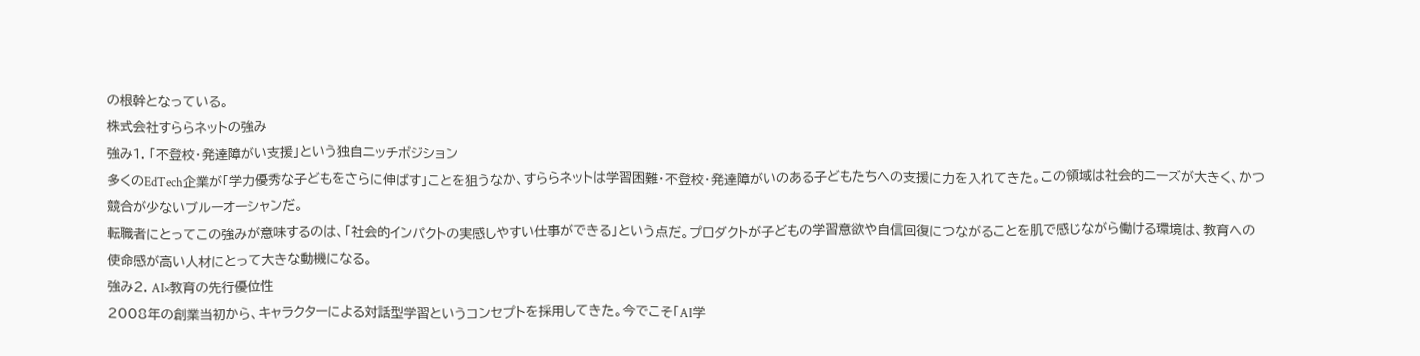の根幹となっている。
株式会社すららネットの強み
強み1. 「不登校・発達障がい支援」という独自ニッチポジション
多くのEdTech企業が「学力優秀な子どもをさらに伸ばす」ことを狙うなか、すららネットは学習困難・不登校・発達障がいのある子どもたちへの支援に力を入れてきた。この領域は社会的ニーズが大きく、かつ競合が少ないブルーオーシャンだ。
転職者にとってこの強みが意味するのは、「社会的インパクトの実感しやすい仕事ができる」という点だ。プロダクトが子どもの学習意欲や自信回復につながることを肌で感じながら働ける環境は、教育への使命感が高い人材にとって大きな動機になる。
強み2. AI×教育の先行優位性
2008年の創業当初から、キャラクターによる対話型学習というコンセプトを採用してきた。今でこそ「AI学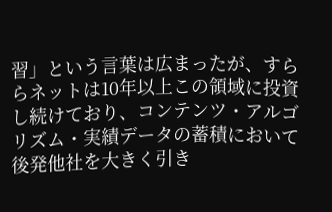習」という言葉は広まったが、すららネットは10年以上この領域に投資し続けており、コンテンツ・アルゴリズム・実績データの蓄積において後発他社を大きく引き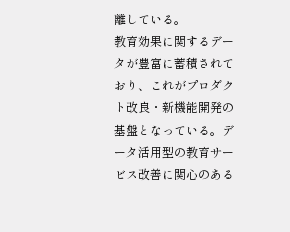離している。
教育効果に関するデータが豊富に蓄積されており、これがプロダクト改良・新機能開発の基盤となっている。データ活用型の教育サービス改善に関心のある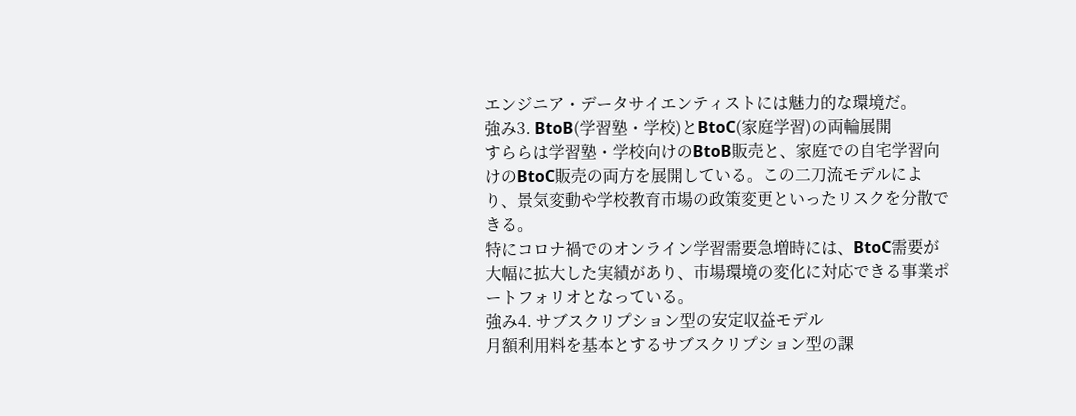エンジニア・データサイエンティストには魅力的な環境だ。
強み3. BtoB(学習塾・学校)とBtoC(家庭学習)の両輪展開
すららは学習塾・学校向けのBtoB販売と、家庭での自宅学習向けのBtoC販売の両方を展開している。この二刀流モデルにより、景気変動や学校教育市場の政策変更といったリスクを分散できる。
特にコロナ禍でのオンライン学習需要急増時には、BtoC需要が大幅に拡大した実績があり、市場環境の変化に対応できる事業ポートフォリオとなっている。
強み4. サブスクリプション型の安定収益モデル
月額利用料を基本とするサブスクリプション型の課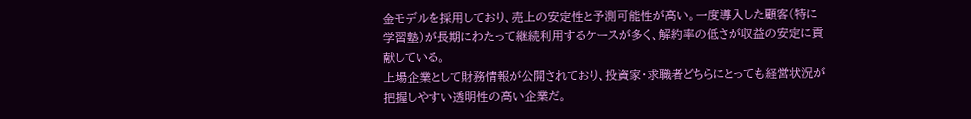金モデルを採用しており、売上の安定性と予測可能性が高い。一度導入した顧客(特に学習塾)が長期にわたって継続利用するケースが多く、解約率の低さが収益の安定に貢献している。
上場企業として財務情報が公開されており、投資家・求職者どちらにとっても経営状況が把握しやすい透明性の高い企業だ。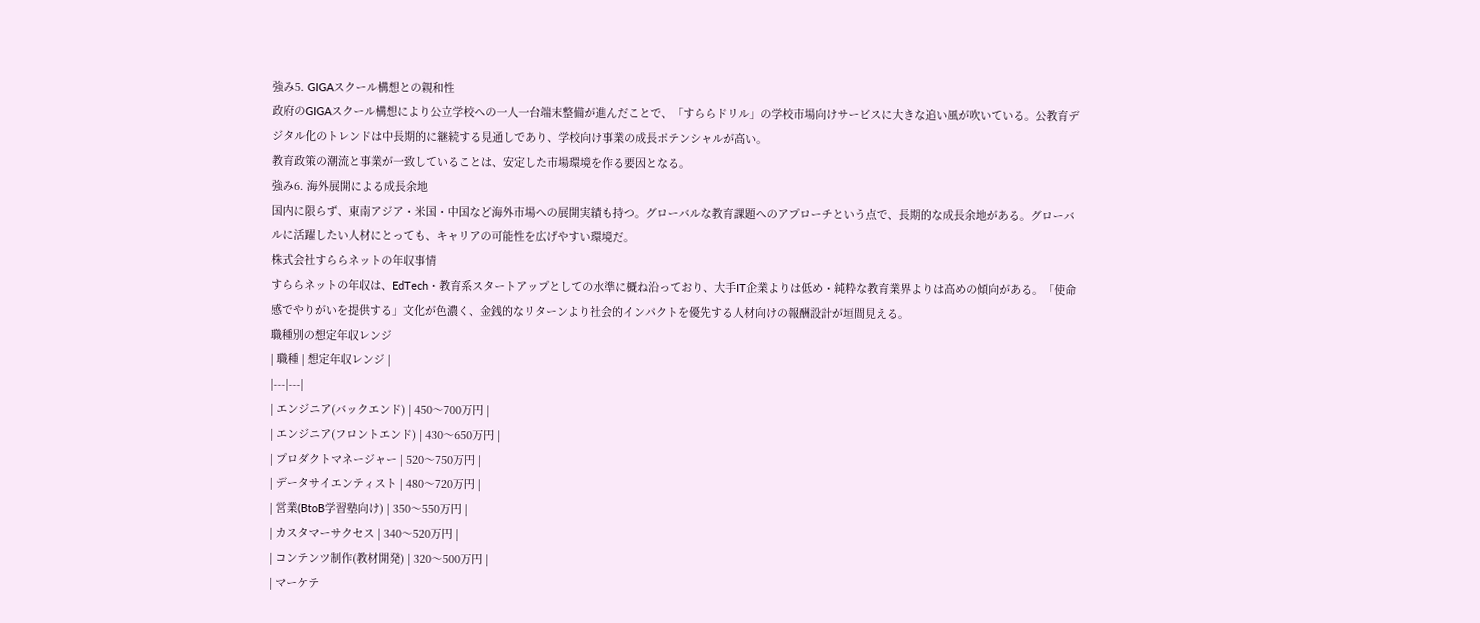強み5. GIGAスクール構想との親和性
政府のGIGAスクール構想により公立学校への一人一台端末整備が進んだことで、「すららドリル」の学校市場向けサービスに大きな追い風が吹いている。公教育デジタル化のトレンドは中長期的に継続する見通しであり、学校向け事業の成長ポテンシャルが高い。
教育政策の潮流と事業が一致していることは、安定した市場環境を作る要因となる。
強み6. 海外展開による成長余地
国内に限らず、東南アジア・米国・中国など海外市場への展開実績も持つ。グローバルな教育課題へのアプローチという点で、長期的な成長余地がある。グローバルに活躍したい人材にとっても、キャリアの可能性を広げやすい環境だ。
株式会社すららネットの年収事情
すららネットの年収は、EdTech・教育系スタートアップとしての水準に概ね沿っており、大手IT企業よりは低め・純粋な教育業界よりは高めの傾向がある。「使命感でやりがいを提供する」文化が色濃く、金銭的なリターンより社会的インパクトを優先する人材向けの報酬設計が垣間見える。
職種別の想定年収レンジ
| 職種 | 想定年収レンジ |
|---|---|
| エンジニア(バックエンド) | 450〜700万円 |
| エンジニア(フロントエンド) | 430〜650万円 |
| プロダクトマネージャー | 520〜750万円 |
| データサイエンティスト | 480〜720万円 |
| 営業(BtoB学習塾向け) | 350〜550万円 |
| カスタマーサクセス | 340〜520万円 |
| コンテンツ制作(教材開発) | 320〜500万円 |
| マーケテ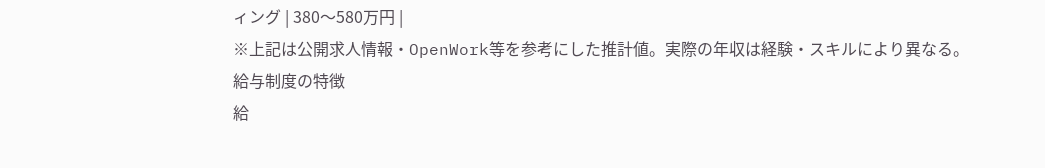ィング | 380〜580万円 |
※上記は公開求人情報・OpenWork等を参考にした推計値。実際の年収は経験・スキルにより異なる。
給与制度の特徴
給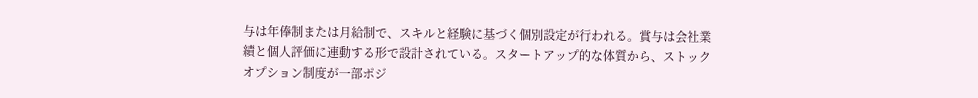与は年俸制または月給制で、スキルと経験に基づく個別設定が行われる。賞与は会社業績と個人評価に連動する形で設計されている。スタートアップ的な体質から、ストックオプション制度が一部ポジ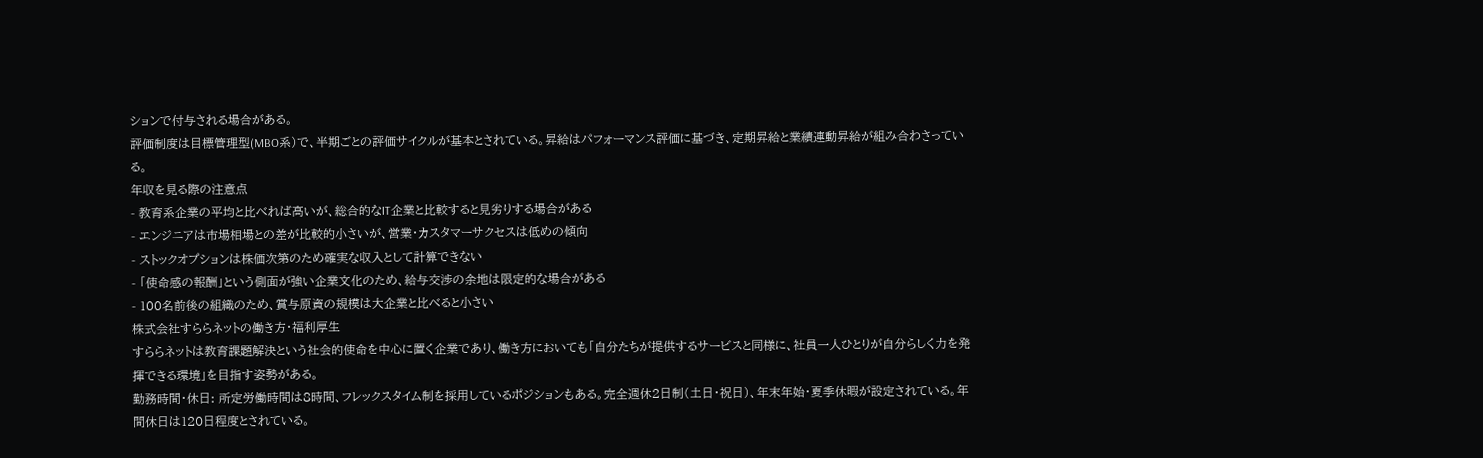ションで付与される場合がある。
評価制度は目標管理型(MBO系)で、半期ごとの評価サイクルが基本とされている。昇給はパフォーマンス評価に基づき、定期昇給と業績連動昇給が組み合わさっている。
年収を見る際の注意点
- 教育系企業の平均と比べれば高いが、総合的なIT企業と比較すると見劣りする場合がある
- エンジニアは市場相場との差が比較的小さいが、営業・カスタマーサクセスは低めの傾向
- ストックオプションは株価次第のため確実な収入として計算できない
- 「使命感の報酬」という側面が強い企業文化のため、給与交渉の余地は限定的な場合がある
- 100名前後の組織のため、賞与原資の規模は大企業と比べると小さい
株式会社すららネットの働き方・福利厚生
すららネットは教育課題解決という社会的使命を中心に置く企業であり、働き方においても「自分たちが提供するサービスと同様に、社員一人ひとりが自分らしく力を発揮できる環境」を目指す姿勢がある。
勤務時間・休日: 所定労働時間は8時間、フレックスタイム制を採用しているポジションもある。完全週休2日制(土日・祝日)、年末年始・夏季休暇が設定されている。年間休日は120日程度とされている。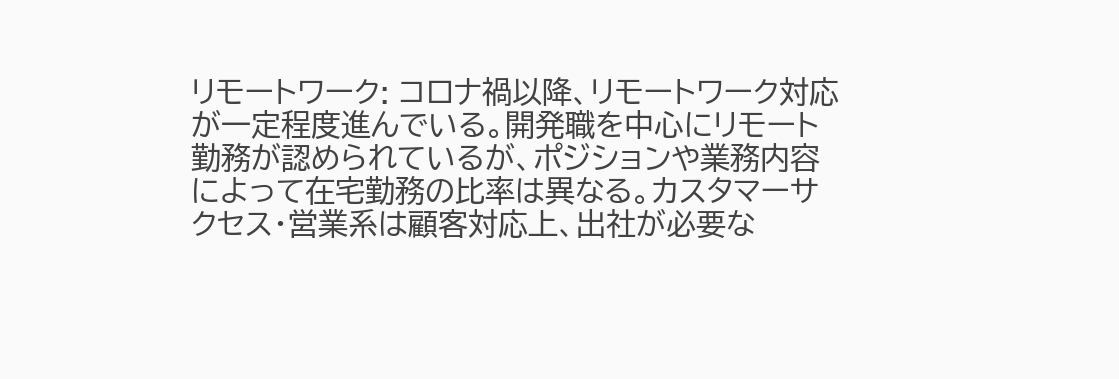リモートワーク: コロナ禍以降、リモートワーク対応が一定程度進んでいる。開発職を中心にリモート勤務が認められているが、ポジションや業務内容によって在宅勤務の比率は異なる。カスタマーサクセス・営業系は顧客対応上、出社が必要な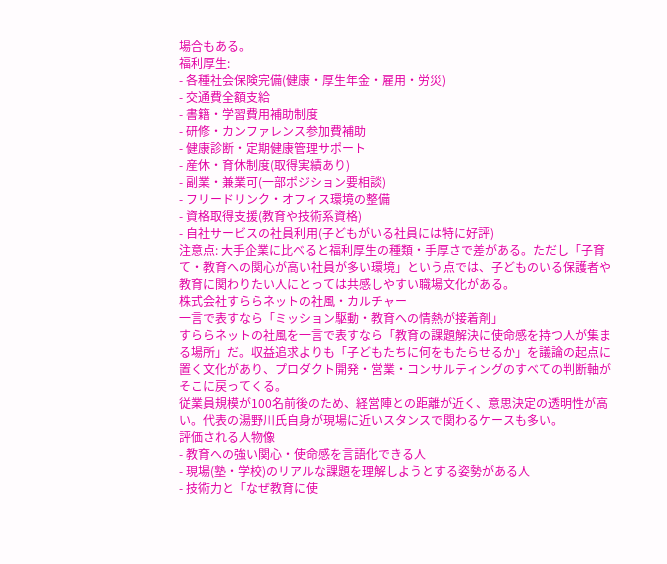場合もある。
福利厚生:
- 各種社会保険完備(健康・厚生年金・雇用・労災)
- 交通費全額支給
- 書籍・学習費用補助制度
- 研修・カンファレンス参加費補助
- 健康診断・定期健康管理サポート
- 産休・育休制度(取得実績あり)
- 副業・兼業可(一部ポジション要相談)
- フリードリンク・オフィス環境の整備
- 資格取得支援(教育や技術系資格)
- 自社サービスの社員利用(子どもがいる社員には特に好評)
注意点: 大手企業に比べると福利厚生の種類・手厚さで差がある。ただし「子育て・教育への関心が高い社員が多い環境」という点では、子どものいる保護者や教育に関わりたい人にとっては共感しやすい職場文化がある。
株式会社すららネットの社風・カルチャー
一言で表すなら「ミッション駆動・教育への情熱が接着剤」
すららネットの社風を一言で表すなら「教育の課題解決に使命感を持つ人が集まる場所」だ。収益追求よりも「子どもたちに何をもたらせるか」を議論の起点に置く文化があり、プロダクト開発・営業・コンサルティングのすべての判断軸がそこに戻ってくる。
従業員規模が100名前後のため、経営陣との距離が近く、意思決定の透明性が高い。代表の湯野川氏自身が現場に近いスタンスで関わるケースも多い。
評価される人物像
- 教育への強い関心・使命感を言語化できる人
- 現場(塾・学校)のリアルな課題を理解しようとする姿勢がある人
- 技術力と「なぜ教育に使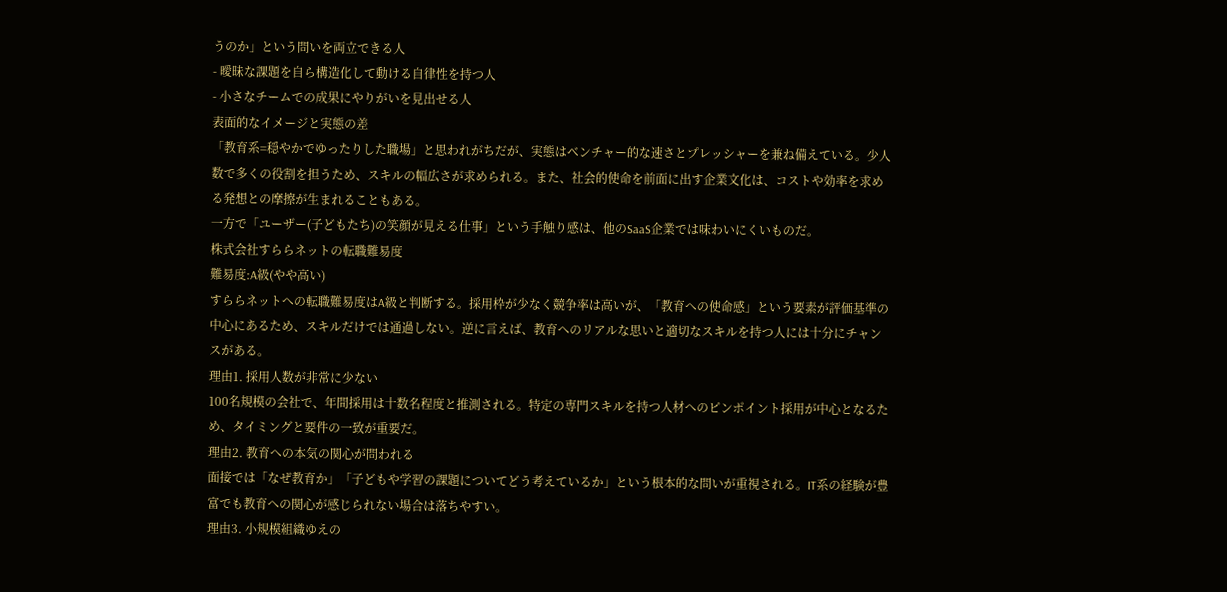うのか」という問いを両立できる人
- 曖昧な課題を自ら構造化して動ける自律性を持つ人
- 小さなチームでの成果にやりがいを見出せる人
表面的なイメージと実態の差
「教育系=穏やかでゆったりした職場」と思われがちだが、実態はベンチャー的な速さとプレッシャーを兼ね備えている。少人数で多くの役割を担うため、スキルの幅広さが求められる。また、社会的使命を前面に出す企業文化は、コストや効率を求める発想との摩擦が生まれることもある。
一方で「ユーザー(子どもたち)の笑顔が見える仕事」という手触り感は、他のSaaS企業では味わいにくいものだ。
株式会社すららネットの転職難易度
難易度:A級(やや高い)
すららネットへの転職難易度はA級と判断する。採用枠が少なく競争率は高いが、「教育への使命感」という要素が評価基準の中心にあるため、スキルだけでは通過しない。逆に言えば、教育へのリアルな思いと適切なスキルを持つ人には十分にチャンスがある。
理由1. 採用人数が非常に少ない
100名規模の会社で、年間採用は十数名程度と推測される。特定の専門スキルを持つ人材へのピンポイント採用が中心となるため、タイミングと要件の一致が重要だ。
理由2. 教育への本気の関心が問われる
面接では「なぜ教育か」「子どもや学習の課題についてどう考えているか」という根本的な問いが重視される。IT系の経験が豊富でも教育への関心が感じられない場合は落ちやすい。
理由3. 小規模組織ゆえの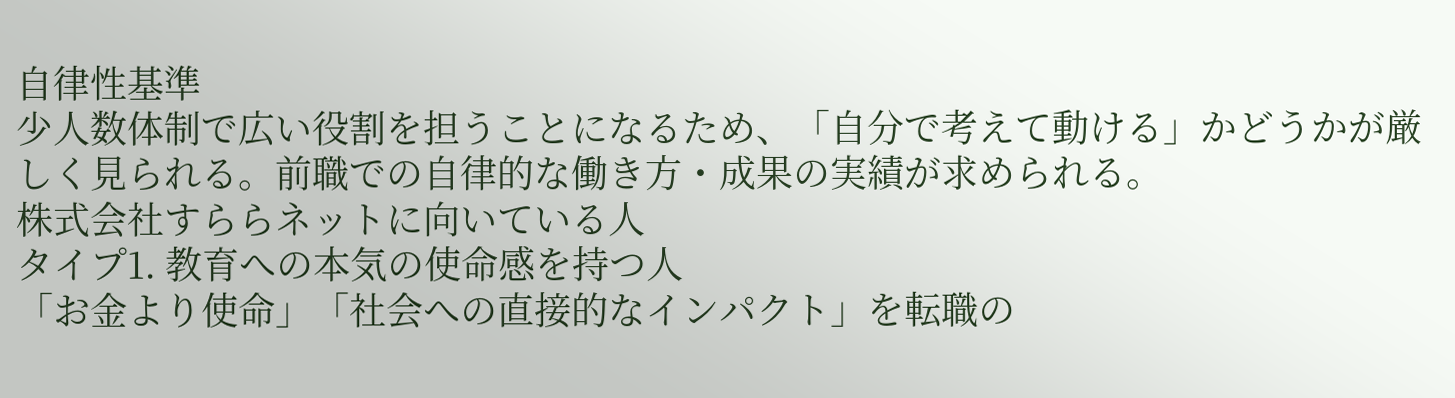自律性基準
少人数体制で広い役割を担うことになるため、「自分で考えて動ける」かどうかが厳しく見られる。前職での自律的な働き方・成果の実績が求められる。
株式会社すららネットに向いている人
タイプ1. 教育への本気の使命感を持つ人
「お金より使命」「社会への直接的なインパクト」を転職の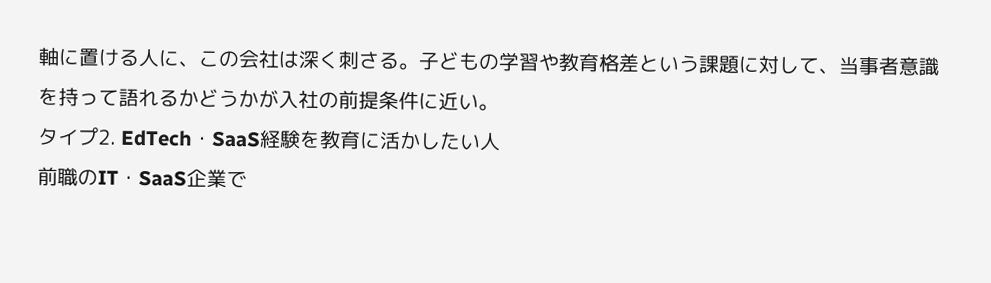軸に置ける人に、この会社は深く刺さる。子どもの学習や教育格差という課題に対して、当事者意識を持って語れるかどうかが入社の前提条件に近い。
タイプ2. EdTech・SaaS経験を教育に活かしたい人
前職のIT・SaaS企業で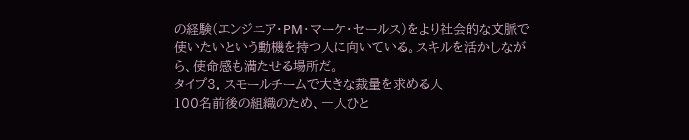の経験(エンジニア・PM・マーケ・セールス)をより社会的な文脈で使いたいという動機を持つ人に向いている。スキルを活かしながら、使命感も満たせる場所だ。
タイプ3. スモールチームで大きな裁量を求める人
100名前後の組織のため、一人ひと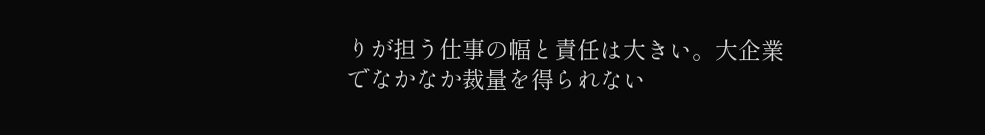りが担う仕事の幅と責任は大きい。大企業でなかなか裁量を得られない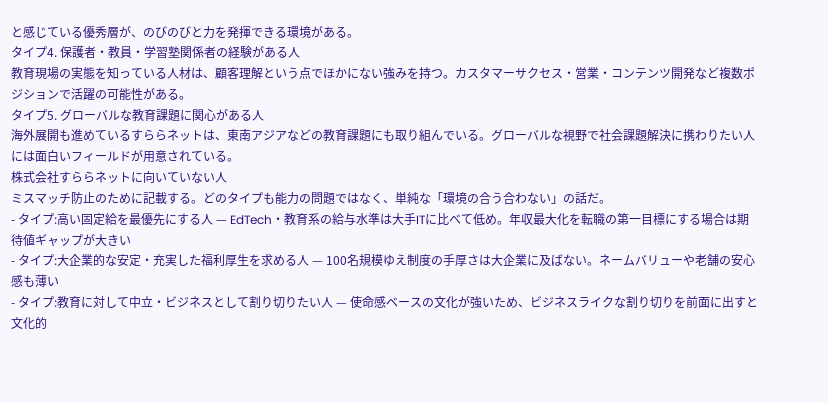と感じている優秀層が、のびのびと力を発揮できる環境がある。
タイプ4. 保護者・教員・学習塾関係者の経験がある人
教育現場の実態を知っている人材は、顧客理解という点でほかにない強みを持つ。カスタマーサクセス・営業・コンテンツ開発など複数ポジションで活躍の可能性がある。
タイプ5. グローバルな教育課題に関心がある人
海外展開も進めているすららネットは、東南アジアなどの教育課題にも取り組んでいる。グローバルな視野で社会課題解決に携わりたい人には面白いフィールドが用意されている。
株式会社すららネットに向いていない人
ミスマッチ防止のために記載する。どのタイプも能力の問題ではなく、単純な「環境の合う合わない」の話だ。
- タイプ:高い固定給を最優先にする人 — EdTech・教育系の給与水準は大手ITに比べて低め。年収最大化を転職の第一目標にする場合は期待値ギャップが大きい
- タイプ:大企業的な安定・充実した福利厚生を求める人 — 100名規模ゆえ制度の手厚さは大企業に及ばない。ネームバリューや老舗の安心感も薄い
- タイプ:教育に対して中立・ビジネスとして割り切りたい人 — 使命感ベースの文化が強いため、ビジネスライクな割り切りを前面に出すと文化的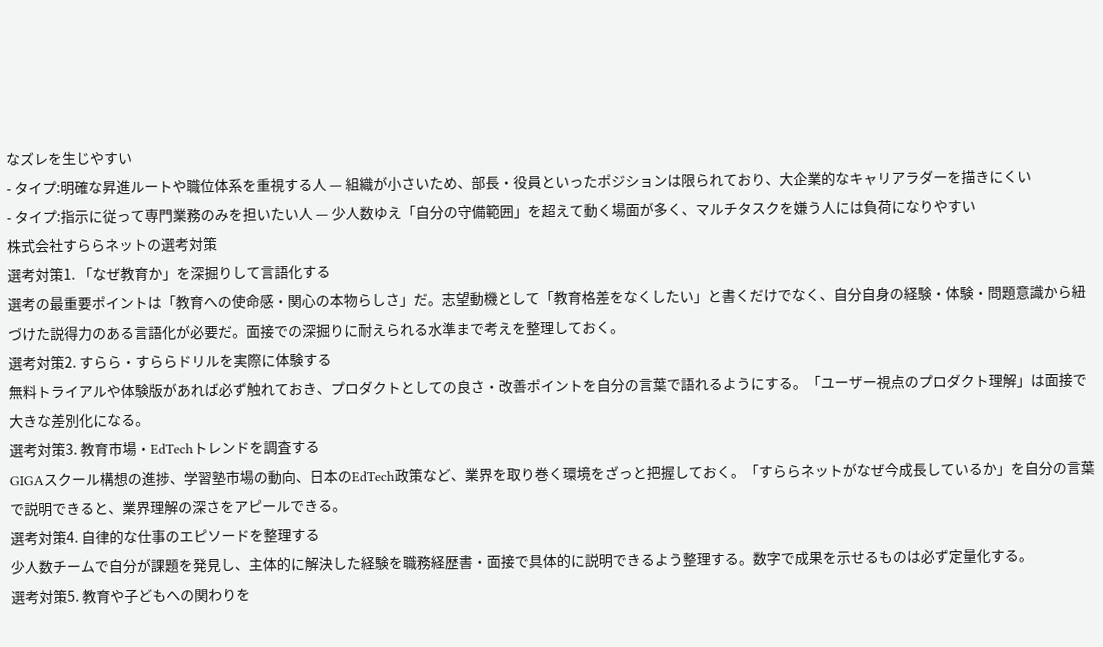なズレを生じやすい
- タイプ:明確な昇進ルートや職位体系を重視する人 — 組織が小さいため、部長・役員といったポジションは限られており、大企業的なキャリアラダーを描きにくい
- タイプ:指示に従って専門業務のみを担いたい人 — 少人数ゆえ「自分の守備範囲」を超えて動く場面が多く、マルチタスクを嫌う人には負荷になりやすい
株式会社すららネットの選考対策
選考対策1. 「なぜ教育か」を深掘りして言語化する
選考の最重要ポイントは「教育への使命感・関心の本物らしさ」だ。志望動機として「教育格差をなくしたい」と書くだけでなく、自分自身の経験・体験・問題意識から紐づけた説得力のある言語化が必要だ。面接での深掘りに耐えられる水準まで考えを整理しておく。
選考対策2. すらら・すららドリルを実際に体験する
無料トライアルや体験版があれば必ず触れておき、プロダクトとしての良さ・改善ポイントを自分の言葉で語れるようにする。「ユーザー視点のプロダクト理解」は面接で大きな差別化になる。
選考対策3. 教育市場・EdTechトレンドを調査する
GIGAスクール構想の進捗、学習塾市場の動向、日本のEdTech政策など、業界を取り巻く環境をざっと把握しておく。「すららネットがなぜ今成長しているか」を自分の言葉で説明できると、業界理解の深さをアピールできる。
選考対策4. 自律的な仕事のエピソードを整理する
少人数チームで自分が課題を発見し、主体的に解決した経験を職務経歴書・面接で具体的に説明できるよう整理する。数字で成果を示せるものは必ず定量化する。
選考対策5. 教育や子どもへの関わりを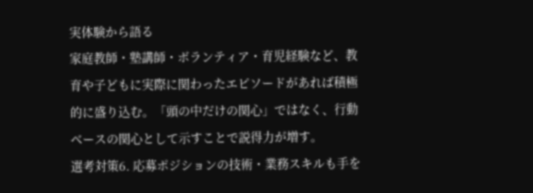実体験から語る
家庭教師・塾講師・ボランティア・育児経験など、教育や子どもに実際に関わったエピソードがあれば積極的に盛り込む。「頭の中だけの関心」ではなく、行動ベースの関心として示すことで説得力が増す。
選考対策6. 応募ポジションの技術・業務スキルも手を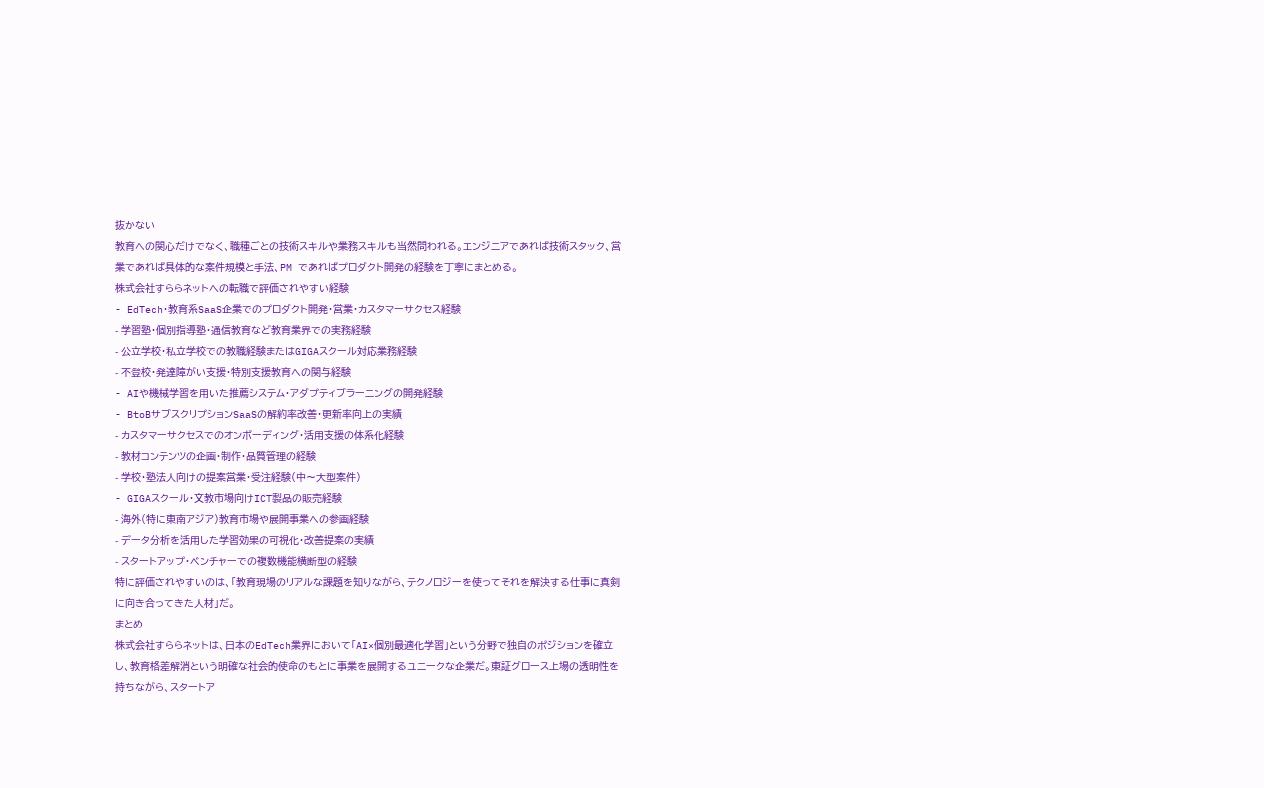抜かない
教育への関心だけでなく、職種ごとの技術スキルや業務スキルも当然問われる。エンジニアであれば技術スタック、営業であれば具体的な案件規模と手法、PM であればプロダクト開発の経験を丁寧にまとめる。
株式会社すららネットへの転職で評価されやすい経験
- EdTech・教育系SaaS企業でのプロダクト開発・営業・カスタマーサクセス経験
- 学習塾・個別指導塾・通信教育など教育業界での実務経験
- 公立学校・私立学校での教職経験またはGIGAスクール対応業務経験
- 不登校・発達障がい支援・特別支援教育への関与経験
- AIや機械学習を用いた推薦システム・アダプティブラーニングの開発経験
- BtoBサブスクリプションSaaSの解約率改善・更新率向上の実績
- カスタマーサクセスでのオンボーディング・活用支援の体系化経験
- 教材コンテンツの企画・制作・品質管理の経験
- 学校・塾法人向けの提案営業・受注経験(中〜大型案件)
- GIGAスクール・文教市場向けICT製品の販売経験
- 海外(特に東南アジア)教育市場や展開事業への参画経験
- データ分析を活用した学習効果の可視化・改善提案の実績
- スタートアップ・ベンチャーでの複数機能横断型の経験
特に評価されやすいのは、「教育現場のリアルな課題を知りながら、テクノロジーを使ってそれを解決する仕事に真剣に向き合ってきた人材」だ。
まとめ
株式会社すららネットは、日本のEdTech業界において「AI×個別最適化学習」という分野で独自のポジションを確立し、教育格差解消という明確な社会的使命のもとに事業を展開するユニークな企業だ。東証グロース上場の透明性を持ちながら、スタートア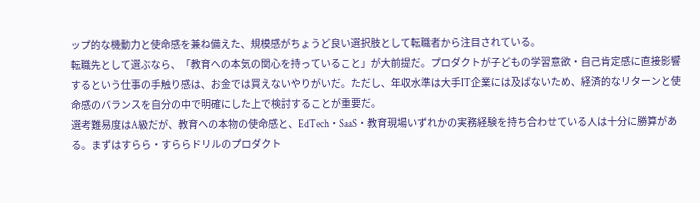ップ的な機動力と使命感を兼ね備えた、規模感がちょうど良い選択肢として転職者から注目されている。
転職先として選ぶなら、「教育への本気の関心を持っていること」が大前提だ。プロダクトが子どもの学習意欲・自己肯定感に直接影響するという仕事の手触り感は、お金では買えないやりがいだ。ただし、年収水準は大手IT企業には及ばないため、経済的なリターンと使命感のバランスを自分の中で明確にした上で検討することが重要だ。
選考難易度はA級だが、教育への本物の使命感と、EdTech・SaaS・教育現場いずれかの実務経験を持ち合わせている人は十分に勝算がある。まずはすらら・すららドリルのプロダクト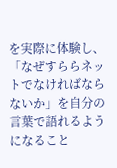を実際に体験し、「なぜすららネットでなければならないか」を自分の言葉で語れるようになること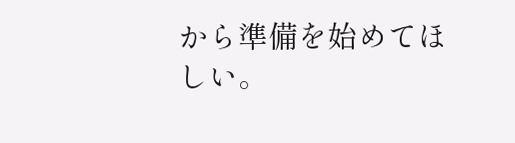から準備を始めてほしい。